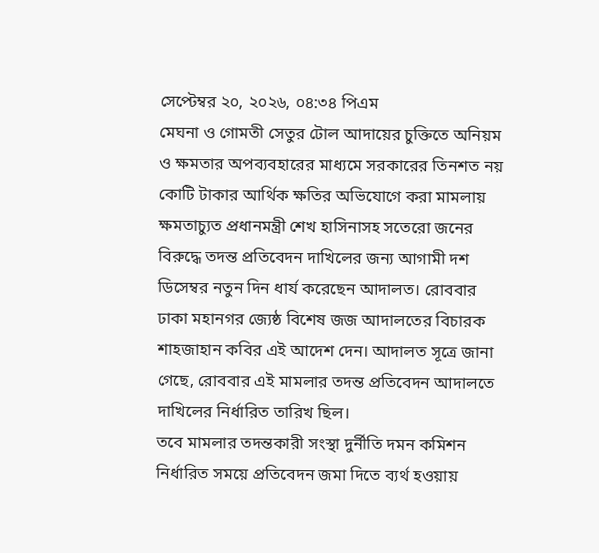সেপ্টেম্বর ২০, ২০২৬, ০৪:৩৪ পিএম
মেঘনা ও গোমতী সেতুর টোল আদায়ের চুক্তিতে অনিয়ম ও ক্ষমতার অপব্যবহারের মাধ্যমে সরকারের তিনশত নয় কোটি টাকার আর্থিক ক্ষতির অভিযোগে করা মামলায় ক্ষমতাচ্যুত প্রধানমন্ত্রী শেখ হাসিনাসহ সতেরো জনের বিরুদ্ধে তদন্ত প্রতিবেদন দাখিলের জন্য আগামী দশ ডিসেম্বর নতুন দিন ধার্য করেছেন আদালত। রোববার ঢাকা মহানগর জ্যেষ্ঠ বিশেষ জজ আদালতের বিচারক শাহজাহান কবির এই আদেশ দেন। আদালত সূত্রে জানা গেছে, রোববার এই মামলার তদন্ত প্রতিবেদন আদালতে দাখিলের নির্ধারিত তারিখ ছিল।
তবে মামলার তদন্তকারী সংস্থা দুর্নীতি দমন কমিশন নির্ধারিত সময়ে প্রতিবেদন জমা দিতে ব্যর্থ হওয়ায়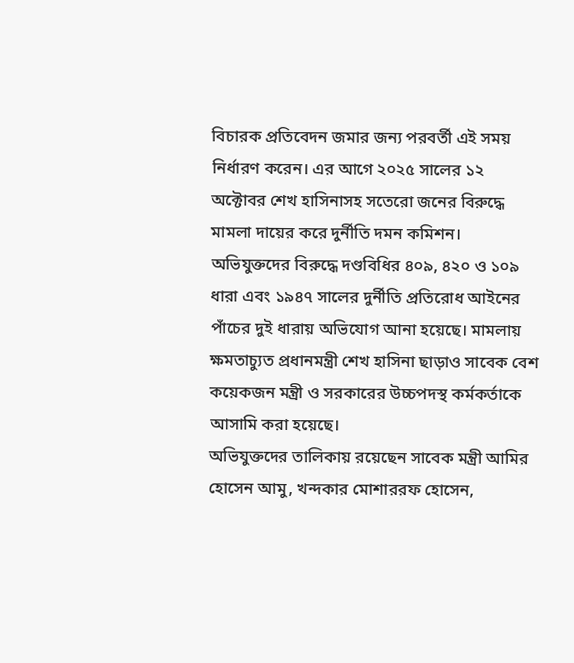বিচারক প্রতিবেদন জমার জন্য পরবর্তী এই সময় নির্ধারণ করেন। এর আগে ২০২৫ সালের ১২ অক্টোবর শেখ হাসিনাসহ সতেরো জনের বিরুদ্ধে মামলা দায়ের করে দুর্নীতি দমন কমিশন। অভিযুক্তদের বিরুদ্ধে দণ্ডবিধির ৪০৯, ৪২০ ও ১০৯ ধারা এবং ১৯৪৭ সালের দুর্নীতি প্রতিরোধ আইনের পাঁচের দুই ধারায় অভিযোগ আনা হয়েছে। মামলায় ক্ষমতাচ্যুত প্রধানমন্ত্রী শেখ হাসিনা ছাড়াও সাবেক বেশ কয়েকজন মন্ত্রী ও সরকারের উচ্চপদস্থ কর্মকর্তাকে আসামি করা হয়েছে।
অভিযুক্তদের তালিকায় রয়েছেন সাবেক মন্ত্রী আমির হোসেন আমু, খন্দকার মোশাররফ হোসেন,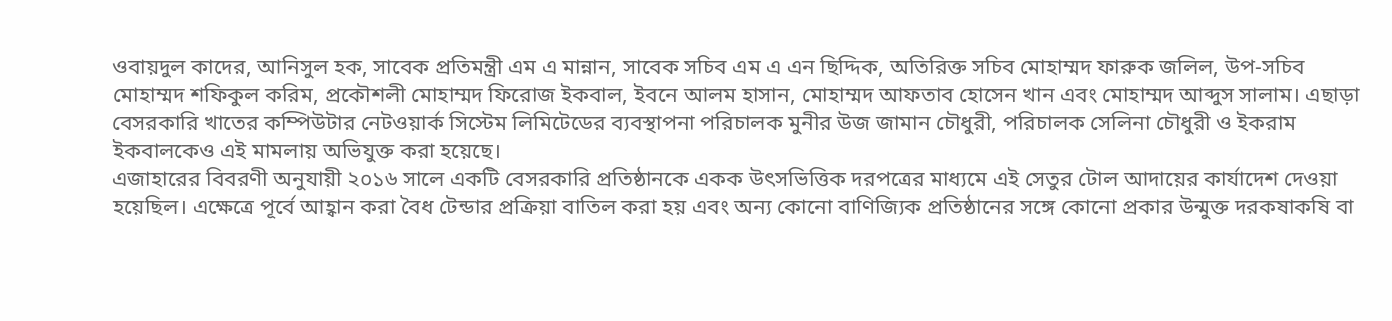ওবায়দুল কাদের, আনিসুল হক, সাবেক প্রতিমন্ত্রী এম এ মান্নান, সাবেক সচিব এম এ এন ছিদ্দিক, অতিরিক্ত সচিব মোহাম্মদ ফারুক জলিল, উপ-সচিব মোহাম্মদ শফিকুল করিম, প্রকৌশলী মোহাম্মদ ফিরোজ ইকবাল, ইবনে আলম হাসান, মোহাম্মদ আফতাব হোসেন খান এবং মোহাম্মদ আব্দুস সালাম। এছাড়া বেসরকারি খাতের কম্পিউটার নেটওয়ার্ক সিস্টেম লিমিটেডের ব্যবস্থাপনা পরিচালক মুনীর উজ জামান চৌধুরী, পরিচালক সেলিনা চৌধুরী ও ইকরাম ইকবালকেও এই মামলায় অভিযুক্ত করা হয়েছে।
এজাহারের বিবরণী অনুযায়ী ২০১৬ সালে একটি বেসরকারি প্রতিষ্ঠানকে একক উৎসভিত্তিক দরপত্রের মাধ্যমে এই সেতুর টোল আদায়ের কার্যাদেশ দেওয়া হয়েছিল। এক্ষেত্রে পূর্বে আহ্বান করা বৈধ টেন্ডার প্রক্রিয়া বাতিল করা হয় এবং অন্য কোনো বাণিজ্যিক প্রতিষ্ঠানের সঙ্গে কোনো প্রকার উন্মুক্ত দরকষাকষি বা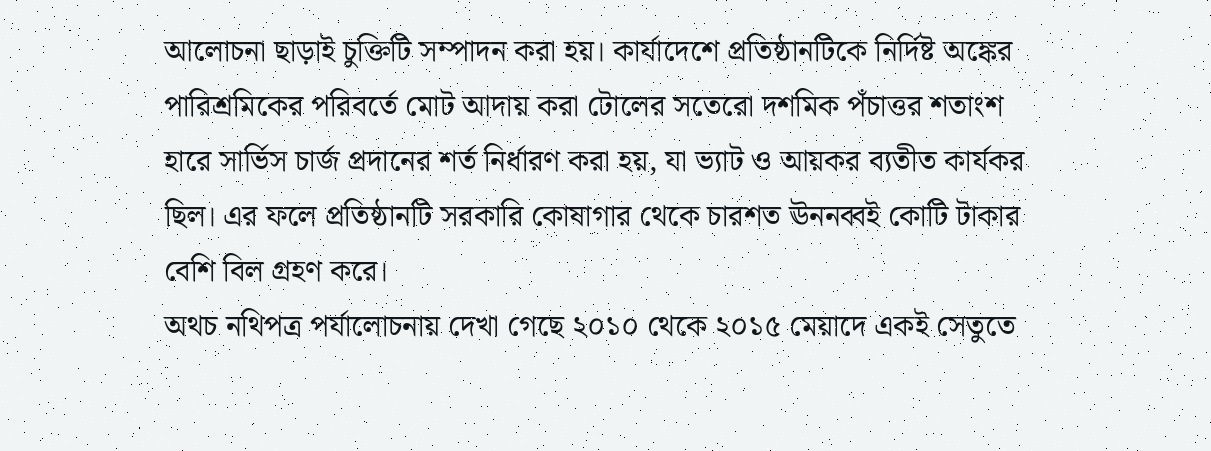আলোচনা ছাড়াই চুক্তিটি সম্পাদন করা হয়। কার্যাদেশে প্রতিষ্ঠানটিকে নির্দিষ্ট অঙ্কের পারিশ্রমিকের পরিবর্তে মোট আদায় করা টোলের সতেরো দশমিক পঁচাত্তর শতাংশ হারে সার্ভিস চার্জ প্রদানের শর্ত নির্ধারণ করা হয়, যা ভ্যাট ও আয়কর ব্যতীত কার্যকর ছিল। এর ফলে প্রতিষ্ঠানটি সরকারি কোষাগার থেকে চারশত ঊননব্বই কোটি টাকার বেশি বিল গ্রহণ করে।
অথচ নথিপত্র পর্যালোচনায় দেখা গেছে ২০১০ থেকে ২০১৫ মেয়াদে একই সেতুতে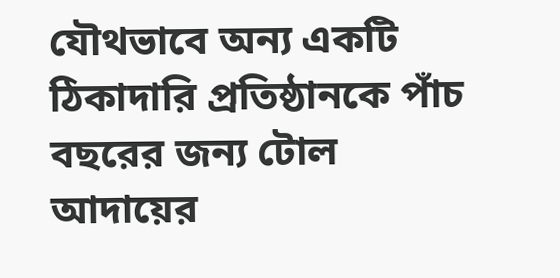যৌথভাবে অন্য একটি ঠিকাদারি প্রতিষ্ঠানকে পাঁচ বছরের জন্য টোল আদায়ের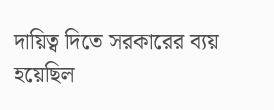দায়িত্ব দিতে সরকারের ব্যয় হয়েছিল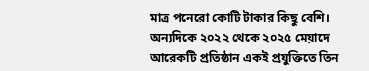মাত্র পনেরো কোটি টাকার কিছু বেশি। অন্যদিকে ২০২২ থেকে ২০২৫ মেয়াদে আরেকটি প্রতিষ্ঠান একই প্রযুক্তিতে তিন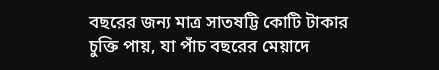বছরের জন্য মাত্র সাতষট্টি কোটি টাকার চুক্তি পায়, যা পাঁচ বছরের মেয়াদে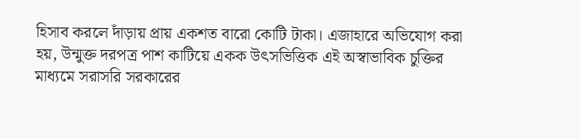হিসাব করলে দাঁড়ায় প্রায় একশত বারো কোটি টাকা। এজাহারে অভিযোগ করা হয়, উন্মুক্ত দরপত্র পাশ কাটিয়ে একক উৎসভিত্তিক এই অস্বাভাবিক চুক্তির মাধ্যমে সরাসরি সরকারের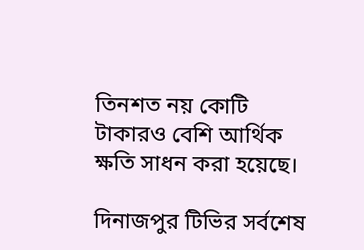তিনশত নয় কোটি টাকারও বেশি আর্থিক ক্ষতি সাধন করা হয়েছে।

দিনাজপুর টিভির সর্বশেষ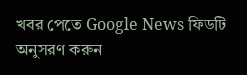খবর পেতে Google News ফিডটি অনুসরণ করুন